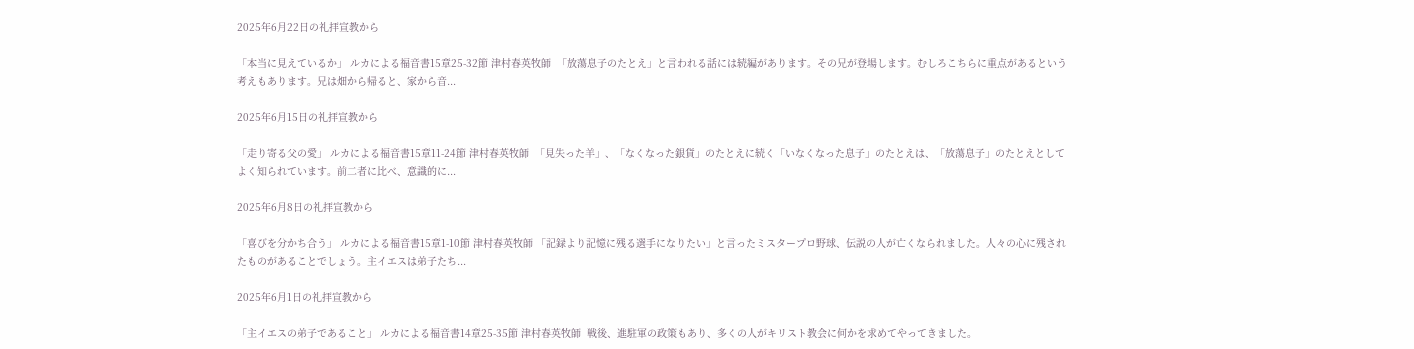2025年6月22日の礼拝宣教から

「本当に見えているか」 ルカによる福音書15章25-32節 津村春英牧師  「放蕩息子のたとえ」と言われる話には続編があります。その兄が登場します。むしろこちらに重点があるという考えもあります。兄は畑から帰ると、家から音...

2025年6月15日の礼拝宣教から

「走り寄る父の愛」 ルカによる福音書15章11-24節 津村春英牧師  「見失った羊」、「なくなった銀貨」のたとえに続く「いなくなった息子」のたとえは、「放蕩息子」のたとえとしてよく知られています。前二者に比べ、意識的に...

2025年6月8日の礼拝宣教から

「喜びを分かち合う」 ルカによる福音書15章1-10節 津村春英牧師 「記録より記憶に残る選手になりたい」と言ったミスタープロ野球、伝説の人が亡くなられました。人々の心に残されたものがあることでしょう。主イエスは弟子たち...

2025年6月1日の礼拝宣教から

「主イエスの弟子であること」 ルカによる福音書14章25-35節 津村春英牧師  戦後、進駐軍の政策もあり、多くの人がキリスト教会に何かを求めてやってきました。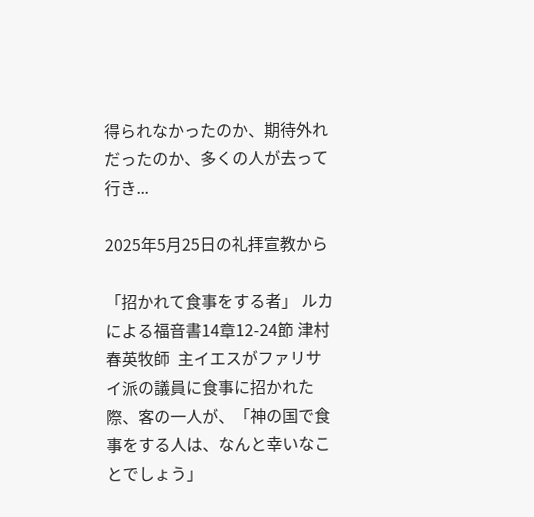得られなかったのか、期待外れだったのか、多くの人が去って行き...

2025年5月25日の礼拝宣教から

「招かれて食事をする者」 ルカによる福音書14章12-24節 津村春英牧師  主イエスがファリサイ派の議員に食事に招かれた際、客の一人が、「神の国で食事をする人は、なんと幸いなことでしょう」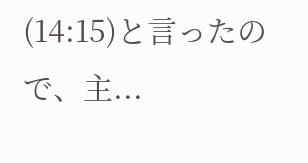(14:15)と言ったので、主...